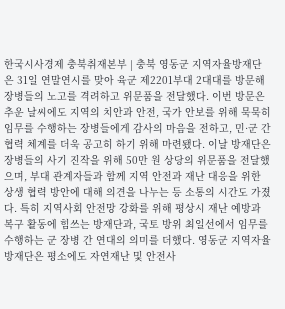한국시사경제 충북취재본부 | 충북 영동군 지역자율방재단은 31일 연말연시를 맞아 육군 제2201부대 2대대를 방문해 장병들의 노고를 격려하고 위문품을 전달했다. 이번 방문은 추운 날씨에도 지역의 치안과 안전, 국가 안보를 위해 묵묵히 임무를 수행하는 장병들에게 감사의 마음을 전하고, 민·군 간 협력 체계를 더욱 공고히 하기 위해 마련됐다. 이날 방재단은 장병들의 사기 진작을 위해 50만 원 상당의 위문품을 전달했으며, 부대 관계자들과 함께 지역 안전과 재난 대응을 위한 상생 협력 방안에 대해 의견을 나누는 등 소통의 시간도 가졌다. 특히 지역사회 안전망 강화를 위해 평상시 재난 예방과 복구 활동에 힘쓰는 방재단과, 국토 방위 최일선에서 임무를 수행하는 군 장병 간 연대의 의미를 더했다. 영동군 지역자율방재단은 평소에도 자연재난 및 안전사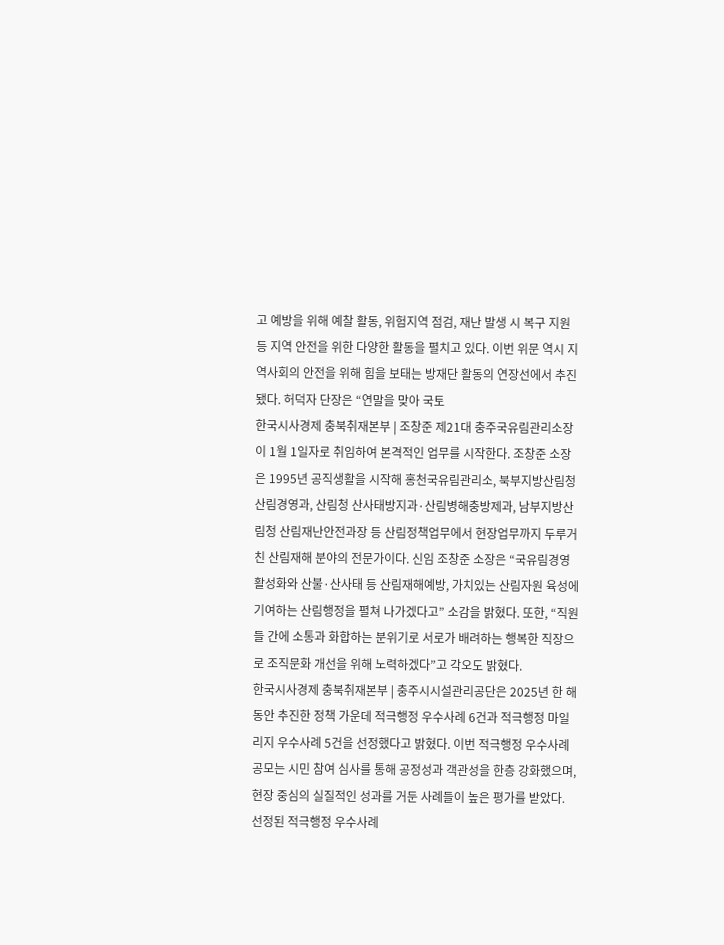고 예방을 위해 예찰 활동, 위험지역 점검, 재난 발생 시 복구 지원 등 지역 안전을 위한 다양한 활동을 펼치고 있다. 이번 위문 역시 지역사회의 안전을 위해 힘을 보태는 방재단 활동의 연장선에서 추진됐다. 허덕자 단장은 “연말을 맞아 국토
한국시사경제 충북취재본부 | 조창준 제21대 충주국유림관리소장이 1월 1일자로 취임하여 본격적인 업무를 시작한다. 조창준 소장은 1995년 공직생활을 시작해 홍천국유림관리소, 북부지방산림청 산림경영과, 산림청 산사태방지과·산림병해충방제과, 남부지방산림청 산림재난안전과장 등 산림정책업무에서 현장업무까지 두루거친 산림재해 분야의 전문가이다. 신임 조창준 소장은 “국유림경영 활성화와 산불·산사태 등 산림재해예방, 가치있는 산림자원 육성에 기여하는 산림행정을 펼쳐 나가겠다고” 소감을 밝혔다. 또한, “직원들 간에 소통과 화합하는 분위기로 서로가 배려하는 행복한 직장으로 조직문화 개선을 위해 노력하겠다”고 각오도 밝혔다.
한국시사경제 충북취재본부 | 충주시시설관리공단은 2025년 한 해 동안 추진한 정책 가운데 적극행정 우수사례 6건과 적극행정 마일리지 우수사례 5건을 선정했다고 밝혔다. 이번 적극행정 우수사례 공모는 시민 참여 심사를 통해 공정성과 객관성을 한층 강화했으며, 현장 중심의 실질적인 성과를 거둔 사례들이 높은 평가를 받았다. 선정된 적극행정 우수사례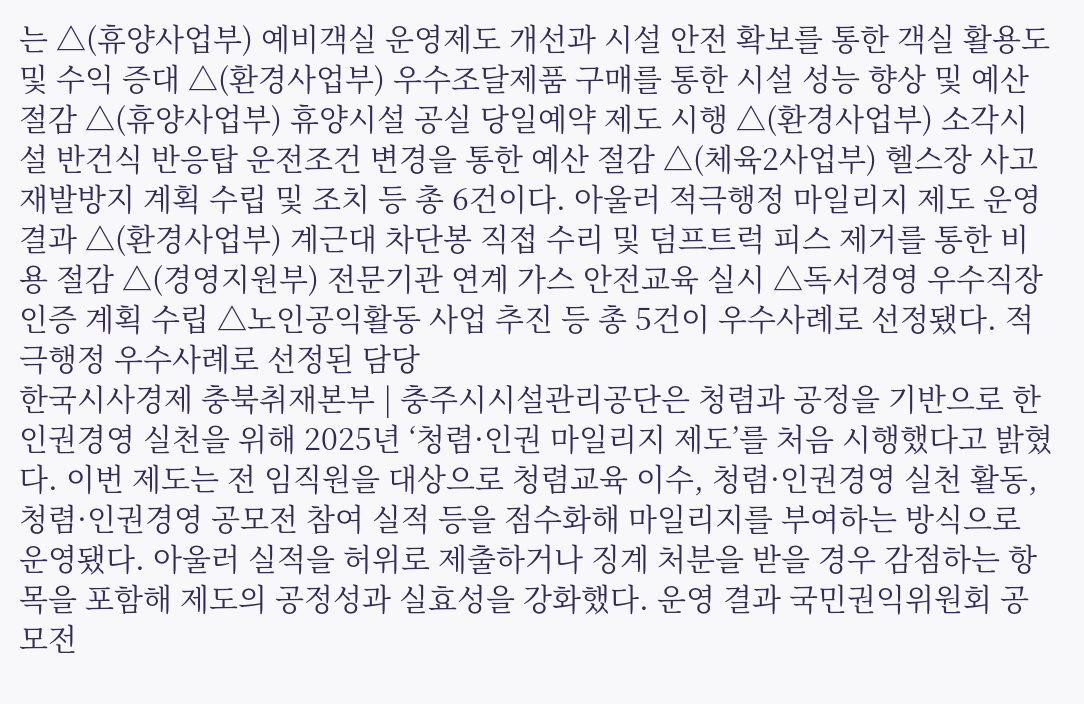는 △(휴양사업부) 예비객실 운영제도 개선과 시설 안전 확보를 통한 객실 활용도 및 수익 증대 △(환경사업부) 우수조달제품 구매를 통한 시설 성능 향상 및 예산 절감 △(휴양사업부) 휴양시설 공실 당일예약 제도 시행 △(환경사업부) 소각시설 반건식 반응탑 운전조건 변경을 통한 예산 절감 △(체육2사업부) 헬스장 사고 재발방지 계획 수립 및 조치 등 총 6건이다. 아울러 적극행정 마일리지 제도 운영 결과 △(환경사업부) 계근대 차단봉 직접 수리 및 덤프트럭 피스 제거를 통한 비용 절감 △(경영지원부) 전문기관 연계 가스 안전교육 실시 △독서경영 우수직장 인증 계획 수립 △노인공익활동 사업 추진 등 총 5건이 우수사례로 선정됐다. 적극행정 우수사례로 선정된 담당
한국시사경제 충북취재본부 | 충주시시설관리공단은 청렴과 공정을 기반으로 한 인권경영 실천을 위해 2025년 ‘청렴·인권 마일리지 제도’를 처음 시행했다고 밝혔다. 이번 제도는 전 임직원을 대상으로 청렴교육 이수, 청렴·인권경영 실천 활동, 청렴·인권경영 공모전 참여 실적 등을 점수화해 마일리지를 부여하는 방식으로 운영됐다. 아울러 실적을 허위로 제출하거나 징계 처분을 받을 경우 감점하는 항목을 포함해 제도의 공정성과 실효성을 강화했다. 운영 결과 국민권익위원회 공모전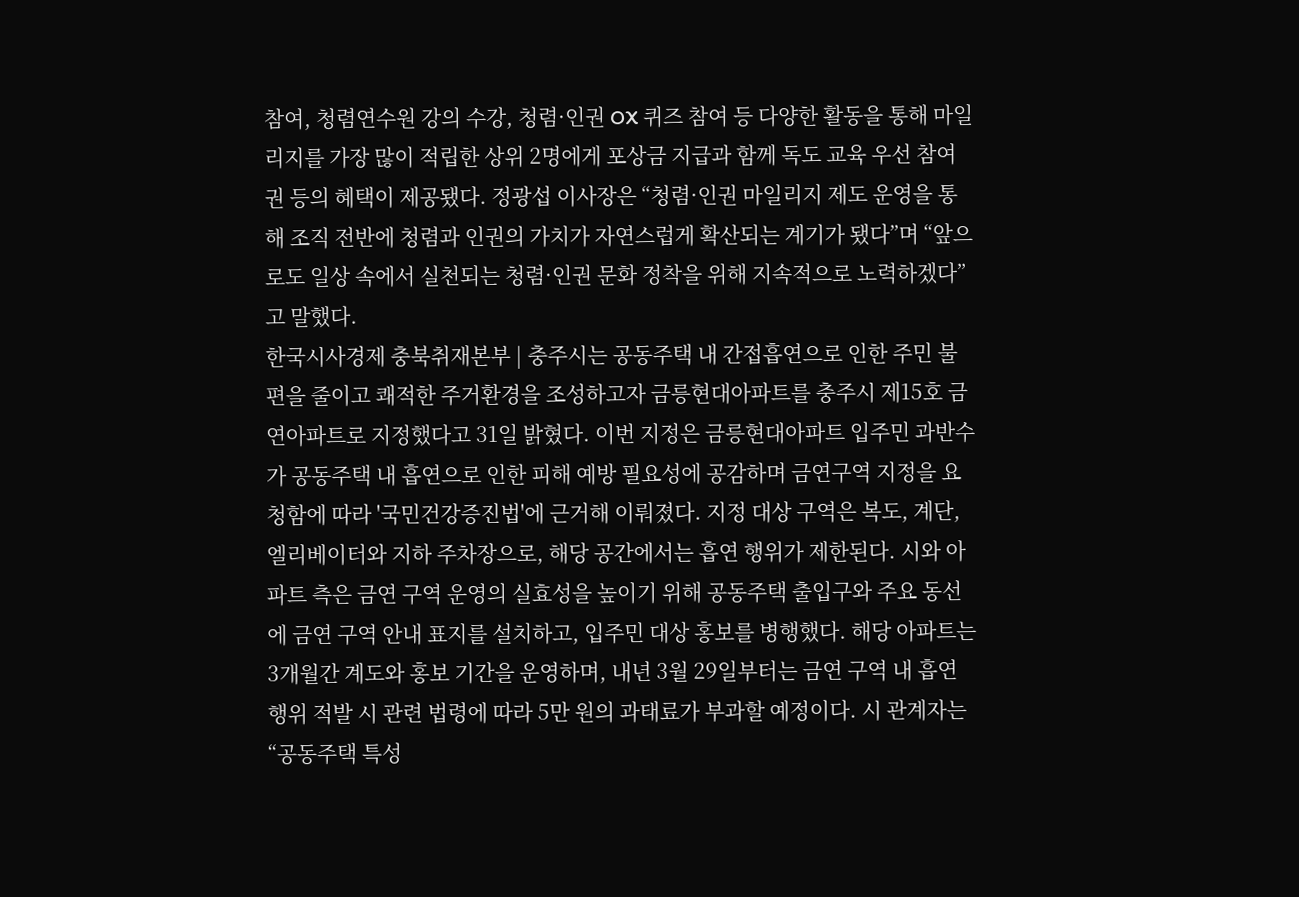참여, 청렴연수원 강의 수강, 청렴·인권 OX 퀴즈 참여 등 다양한 활동을 통해 마일리지를 가장 많이 적립한 상위 2명에게 포상금 지급과 함께 독도 교육 우선 참여권 등의 혜택이 제공됐다. 정광섭 이사장은 “청렴·인권 마일리지 제도 운영을 통해 조직 전반에 청렴과 인권의 가치가 자연스럽게 확산되는 계기가 됐다”며 “앞으로도 일상 속에서 실천되는 청렴·인권 문화 정착을 위해 지속적으로 노력하겠다”고 말했다.
한국시사경제 충북취재본부 | 충주시는 공동주택 내 간접흡연으로 인한 주민 불편을 줄이고 쾌적한 주거환경을 조성하고자 금릉현대아파트를 충주시 제15호 금연아파트로 지정했다고 31일 밝혔다. 이번 지정은 금릉현대아파트 입주민 과반수가 공동주택 내 흡연으로 인한 피해 예방 필요성에 공감하며 금연구역 지정을 요청함에 따라 '국민건강증진법'에 근거해 이뤄졌다. 지정 대상 구역은 복도, 계단, 엘리베이터와 지하 주차장으로, 해당 공간에서는 흡연 행위가 제한된다. 시와 아파트 측은 금연 구역 운영의 실효성을 높이기 위해 공동주택 출입구와 주요 동선에 금연 구역 안내 표지를 설치하고, 입주민 대상 홍보를 병행했다. 해당 아파트는 3개월간 계도와 홍보 기간을 운영하며, 내년 3월 29일부터는 금연 구역 내 흡연 행위 적발 시 관련 법령에 따라 5만 원의 과태료가 부과할 예정이다. 시 관계자는 “공동주택 특성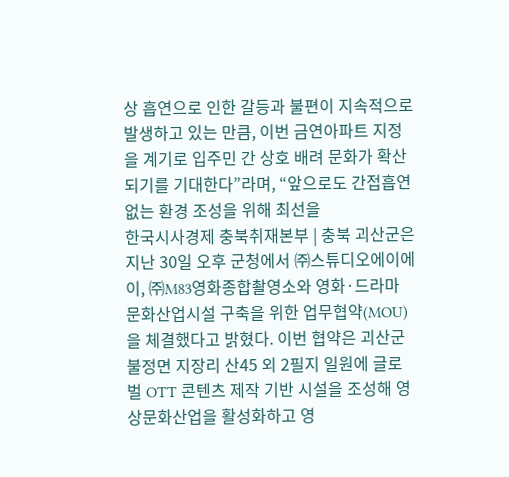상 흡연으로 인한 갈등과 불편이 지속적으로 발생하고 있는 만큼, 이번 금연아파트 지정을 계기로 입주민 간 상호 배려 문화가 확산되기를 기대한다”라며, “앞으로도 간접흡연 없는 환경 조성을 위해 최선을
한국시사경제 충북취재본부 | 충북 괴산군은 지난 30일 오후 군청에서 ㈜스튜디오에이에이, ㈜M83영화종합촬영소와 영화·드라마 문화산업시설 구축을 위한 업무협약(MOU)을 체결했다고 밝혔다. 이번 협약은 괴산군 불정면 지장리 산45 외 2필지 일원에 글로벌 OTT 콘텐츠 제작 기반 시설을 조성해 영상문화산업을 활성화하고 영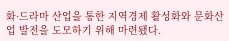화·드라마 산업을 통한 지역경제 활성화와 문화산업 발전을 도모하기 위해 마련됐다.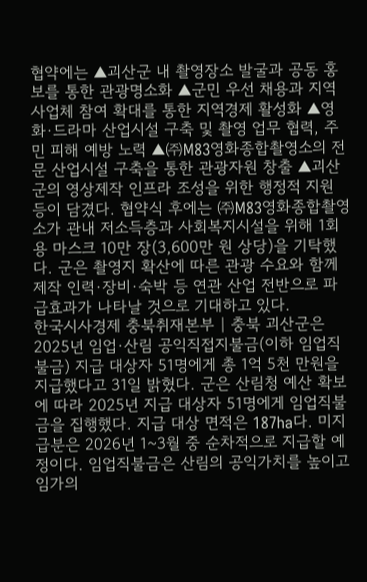협약에는 ▲괴산군 내 촬영장소 발굴과 공동 홍보를 통한 관광명소화 ▲군민 우선 채용과 지역 사업체 참여 확대를 통한 지역경제 활성화 ▲영화·드라마 산업시설 구축 및 촬영 업무 협력, 주민 피해 예방 노력 ▲㈜M83영화종합촬영소의 전문 산업시설 구축을 통한 관광자원 창출 ▲괴산군의 영상제작 인프라 조성을 위한 행정적 지원 등이 담겼다. 협약식 후에는 ㈜M83영화종합촬영소가 관내 저소득층과 사회복지시설을 위해 1회용 마스크 10만 장(3,600만 원 상당)을 기탁했다. 군은 촬영지 확산에 따른 관광 수요와 함께 제작 인력·장비·숙박 등 연관 산업 전반으로 파급효과가 나타날 것으로 기대하고 있다.
한국시사경제 충북취재본부 | 충북 괴산군은 2025년 임업·산림 공익직접지불금(이하 임업직불금) 지급 대상자 51명에게 총 1억 5천 만원을 지급했다고 31일 밝혔다. 군은 산림청 예산 확보에 따라 2025년 지급 대상자 51명에게 임업직불금을 집행했다. 지급 대상 면적은 187ha다. 미지급분은 2026년 1~3월 중 순차적으로 지급할 예정이다. 임업직불금은 산림의 공익가치를 높이고 임가의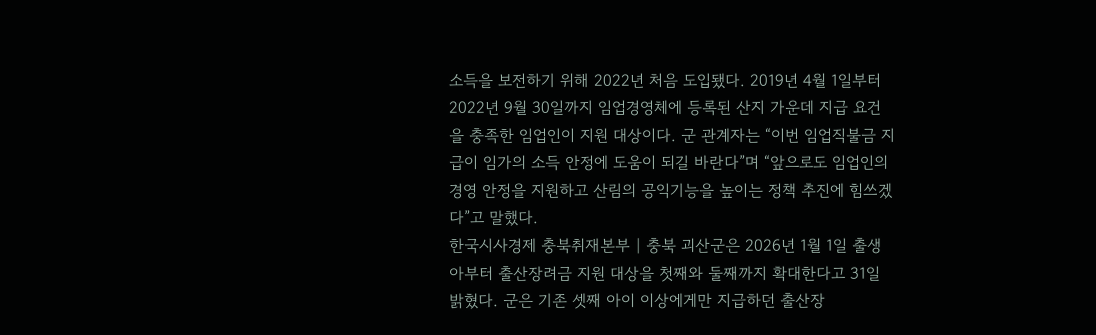소득을 보전하기 위해 2022년 처음 도입됐다. 2019년 4월 1일부터 2022년 9월 30일까지 임업경영체에 등록된 산지 가운데 지급 요건을 충족한 임업인이 지원 대상이다. 군 관계자는 “이번 임업직불금 지급이 임가의 소득 안정에 도움이 되길 바란다”며 “앞으로도 임업인의 경영 안정을 지원하고 산림의 공익기능을 높이는 정책 추진에 힘쓰겠다”고 말했다.
한국시사경제 충북취재본부 | 충북 괴산군은 2026년 1월 1일 출생아부터 출산장려금 지원 대상을 첫째와 둘째까지 확대한다고 31일 밝혔다. 군은 기존 셋째 아이 이상에게만 지급하던 출산장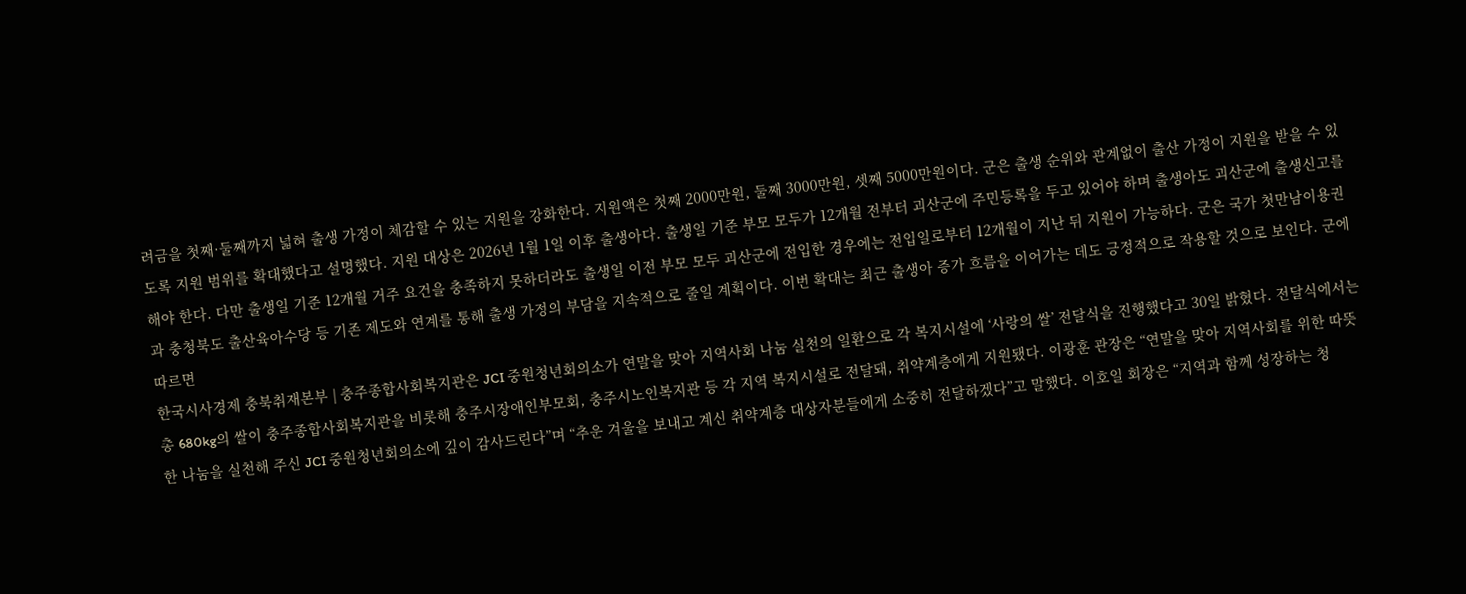려금을 첫째·둘째까지 넓혀 출생 가정이 체감할 수 있는 지원을 강화한다. 지원액은 첫째 2000만원, 둘째 3000만원, 셋째 5000만원이다. 군은 출생 순위와 관계없이 출산 가정이 지원을 받을 수 있도록 지원 범위를 확대했다고 설명했다. 지원 대상은 2026년 1월 1일 이후 출생아다. 출생일 기준 부모 모두가 12개월 전부터 괴산군에 주민등록을 두고 있어야 하며 출생아도 괴산군에 출생신고를 해야 한다. 다만 출생일 기준 12개월 거주 요건을 충족하지 못하더라도 출생일 이전 부모 모두 괴산군에 전입한 경우에는 전입일로부터 12개월이 지난 뒤 지원이 가능하다. 군은 국가 첫만남이용권과 충청북도 출산육아수당 등 기존 제도와 연계를 통해 출생 가정의 부담을 지속적으로 줄일 계획이다. 이번 확대는 최근 출생아 증가 흐름을 이어가는 데도 긍정적으로 작용할 것으로 보인다. 군에 따르면
한국시사경제 충북취재본부 | 충주종합사회복지관은 JCI 중원청년회의소가 연말을 맞아 지역사회 나눔 실천의 일환으로 각 복지시설에 ‘사랑의 쌀’ 전달식을 진행했다고 30일 밝혔다. 전달식에서는 총 680kg의 쌀이 충주종합사회복지관을 비롯해 충주시장애인부모회, 충주시노인복지관 등 각 지역 복지시설로 전달돼, 취약계층에게 지원됐다. 이광훈 관장은 “연말을 맞아 지역사회를 위한 따뜻한 나눔을 실천해 주신 JCI 중원청년회의소에 깊이 감사드린다”며 “추운 겨울을 보내고 계신 취약계층 대상자분들에게 소중히 전달하겠다”고 말했다. 이호일 회장은 “지역과 함께 성장하는 청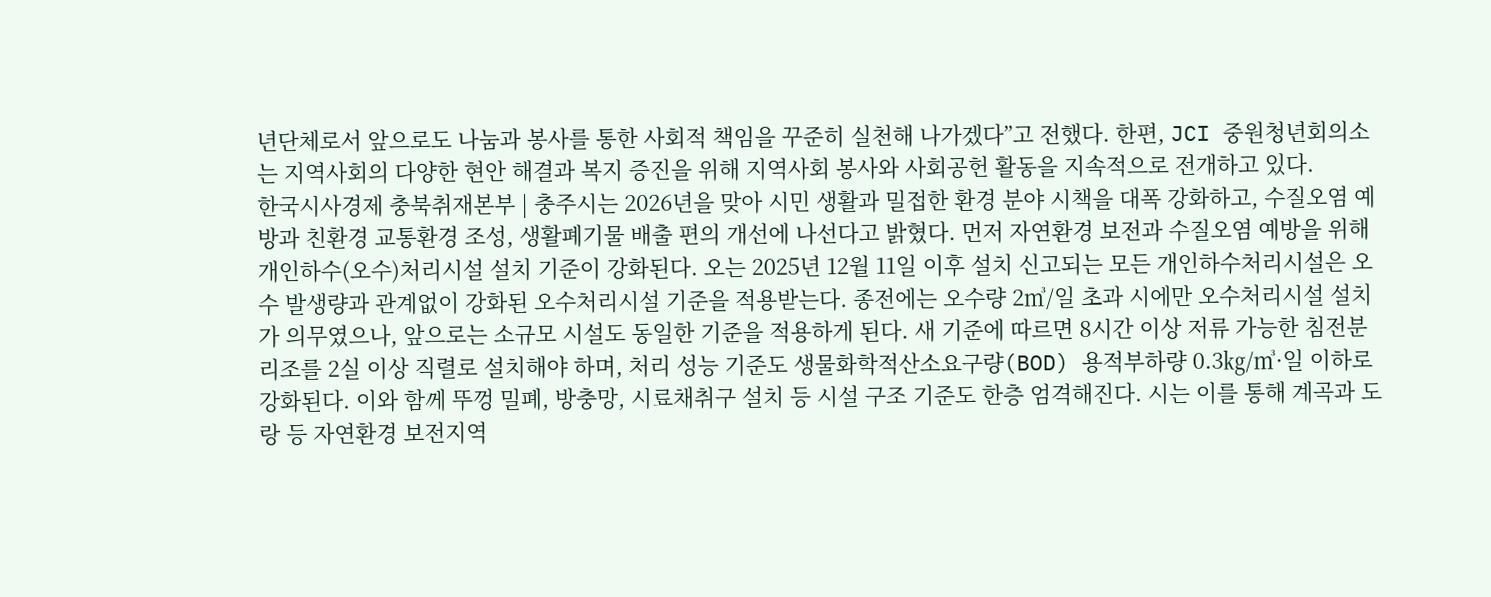년단체로서 앞으로도 나눔과 봉사를 통한 사회적 책임을 꾸준히 실천해 나가겠다”고 전했다. 한편, JCI 중원청년회의소는 지역사회의 다양한 현안 해결과 복지 증진을 위해 지역사회 봉사와 사회공헌 활동을 지속적으로 전개하고 있다.
한국시사경제 충북취재본부 | 충주시는 2026년을 맞아 시민 생활과 밀접한 환경 분야 시책을 대폭 강화하고, 수질오염 예방과 친환경 교통환경 조성, 생활폐기물 배출 편의 개선에 나선다고 밝혔다. 먼저 자연환경 보전과 수질오염 예방을 위해 개인하수(오수)처리시설 설치 기준이 강화된다. 오는 2025년 12월 11일 이후 설치 신고되는 모든 개인하수처리시설은 오수 발생량과 관계없이 강화된 오수처리시설 기준을 적용받는다. 종전에는 오수량 2㎥/일 초과 시에만 오수처리시설 설치가 의무였으나, 앞으로는 소규모 시설도 동일한 기준을 적용하게 된다. 새 기준에 따르면 8시간 이상 저류 가능한 침전분리조를 2실 이상 직렬로 설치해야 하며, 처리 성능 기준도 생물화학적산소요구량(BOD) 용적부하량 0.3㎏/㎥·일 이하로 강화된다. 이와 함께 뚜껑 밀폐, 방충망, 시료채취구 설치 등 시설 구조 기준도 한층 엄격해진다. 시는 이를 통해 계곡과 도랑 등 자연환경 보전지역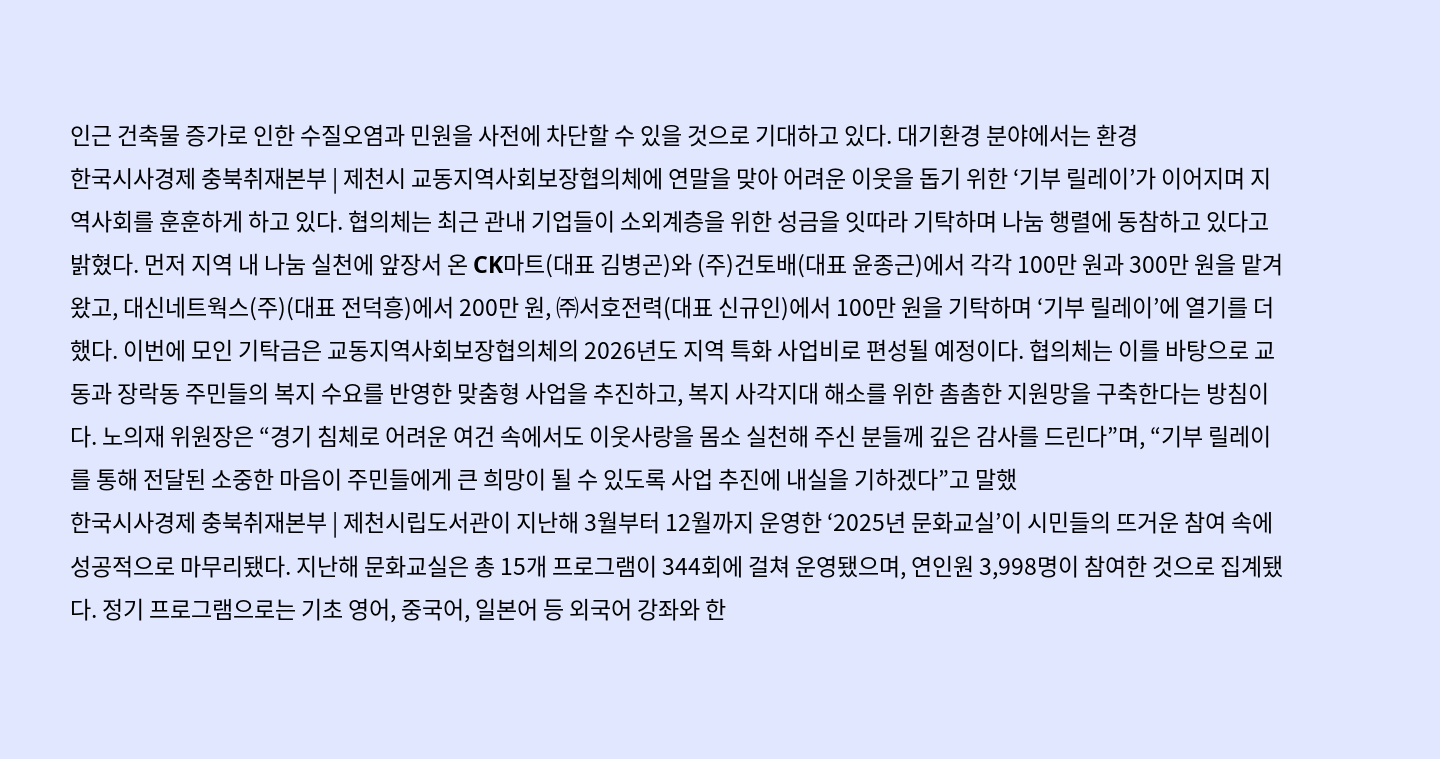인근 건축물 증가로 인한 수질오염과 민원을 사전에 차단할 수 있을 것으로 기대하고 있다. 대기환경 분야에서는 환경
한국시사경제 충북취재본부 | 제천시 교동지역사회보장협의체에 연말을 맞아 어려운 이웃을 돕기 위한 ‘기부 릴레이’가 이어지며 지역사회를 훈훈하게 하고 있다. 협의체는 최근 관내 기업들이 소외계층을 위한 성금을 잇따라 기탁하며 나눔 행렬에 동참하고 있다고 밝혔다. 먼저 지역 내 나눔 실천에 앞장서 온 CK마트(대표 김병곤)와 (주)건토배(대표 윤종근)에서 각각 100만 원과 300만 원을 맡겨왔고, 대신네트웍스(주)(대표 전덕흥)에서 200만 원, ㈜서호전력(대표 신규인)에서 100만 원을 기탁하며 ‘기부 릴레이’에 열기를 더했다. 이번에 모인 기탁금은 교동지역사회보장협의체의 2026년도 지역 특화 사업비로 편성될 예정이다. 협의체는 이를 바탕으로 교동과 장락동 주민들의 복지 수요를 반영한 맞춤형 사업을 추진하고, 복지 사각지대 해소를 위한 촘촘한 지원망을 구축한다는 방침이다. 노의재 위원장은 “경기 침체로 어려운 여건 속에서도 이웃사랑을 몸소 실천해 주신 분들께 깊은 감사를 드린다”며, “기부 릴레이를 통해 전달된 소중한 마음이 주민들에게 큰 희망이 될 수 있도록 사업 추진에 내실을 기하겠다”고 말했
한국시사경제 충북취재본부 | 제천시립도서관이 지난해 3월부터 12월까지 운영한 ‘2025년 문화교실’이 시민들의 뜨거운 참여 속에 성공적으로 마무리됐다. 지난해 문화교실은 총 15개 프로그램이 344회에 걸쳐 운영됐으며, 연인원 3,998명이 참여한 것으로 집계됐다. 정기 프로그램으로는 기초 영어, 중국어, 일본어 등 외국어 강좌와 한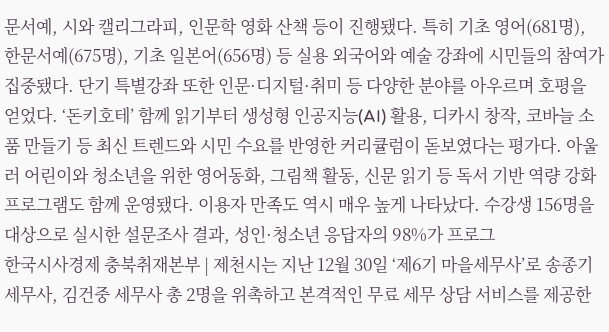문서예, 시와 캘리그라피, 인문학 영화 산책 등이 진행됐다. 특히 기초 영어(681명), 한문서예(675명), 기초 일본어(656명) 등 실용 외국어와 예술 강좌에 시민들의 참여가 집중됐다. 단기 특별강좌 또한 인문·디지털·취미 등 다양한 분야를 아우르며 호평을 얻었다. ‘돈키호테’ 함께 읽기부터 생성형 인공지능(AI) 활용, 디카시 창작, 코바늘 소품 만들기 등 최신 트렌드와 시민 수요를 반영한 커리큘럼이 돋보였다는 평가다. 아울러 어린이와 청소년을 위한 영어동화, 그림책 활동, 신문 읽기 등 독서 기반 역량 강화 프로그램도 함께 운영됐다. 이용자 만족도 역시 매우 높게 나타났다. 수강생 156명을 대상으로 실시한 설문조사 결과, 성인·청소년 응답자의 98%가 프로그
한국시사경제 충북취재본부 | 제천시는 지난 12월 30일 ‘제6기 마을세무사’로 송종기 세무사, 김건중 세무사 총 2명을 위촉하고 본격적인 무료 세무 상담 서비스를 제공한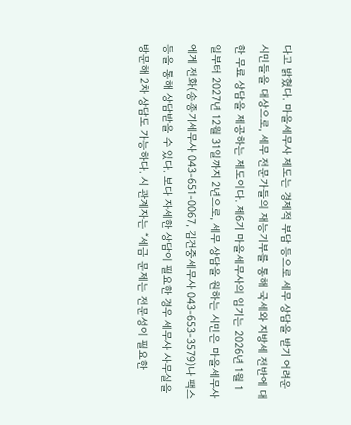다고 밝혔다. 마을세무사 제도는 경제적 부담 등으로 세무 상담을 받기 어려운 시민들을 대상으로, 세무 전문가들의 재능기부를 통해 국세와 지방세 전반에 대한 무료 상담을 제공하는 제도이다. 제6기 마을세무사의 임기는 2026년 1월 1일부터 2027년 12월 31일까지 2년으로, 세무 상담을 원하는 시민은 마을세무사에게 전화(송종기세무사 043-651-0067, 김건중세무사 043-653-3579)나 팩스 등을 통해 상담받을 수 있다. 보다 자세한 상담이 필요한 경우 세무사 사무실을 방문해 2차 상담도 가능하다. 시 관계자는 “세금 문제는 전문성이 필요한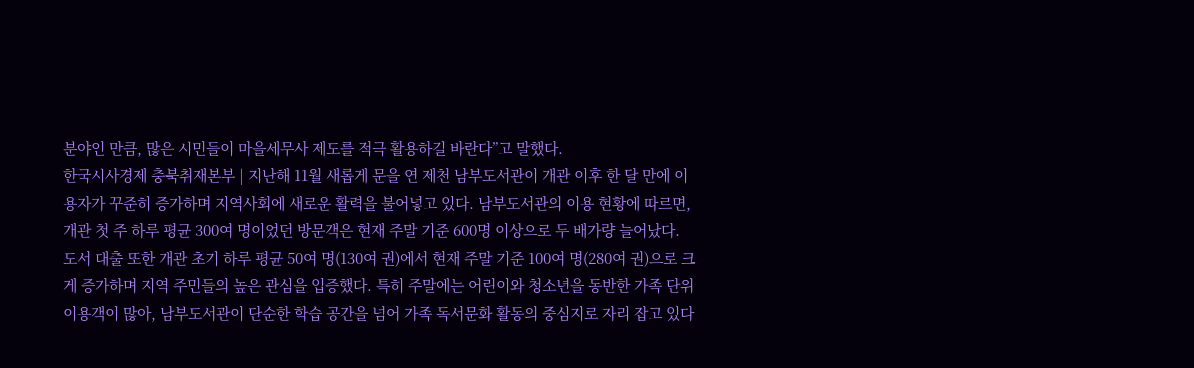분야인 만큼, 많은 시민들이 마을세무사 제도를 적극 활용하길 바란다”고 말했다.
한국시사경제 충북취재본부 | 지난해 11월 새롭게 문을 연 제천 남부도서관이 개관 이후 한 달 만에 이용자가 꾸준히 증가하며 지역사회에 새로운 활력을 불어넣고 있다. 남부도서관의 이용 현황에 따르면, 개관 첫 주 하루 평균 300여 명이었던 방문객은 현재 주말 기준 600명 이상으로 두 배가량 늘어났다. 도서 대출 또한 개관 초기 하루 평균 50여 명(130여 권)에서 현재 주말 기준 100여 명(280여 권)으로 크게 증가하며 지역 주민들의 높은 관심을 입증했다. 특히 주말에는 어린이와 청소년을 동반한 가족 단위 이용객이 많아, 남부도서관이 단순한 학습 공간을 넘어 가족 독서문화 활동의 중심지로 자리 잡고 있다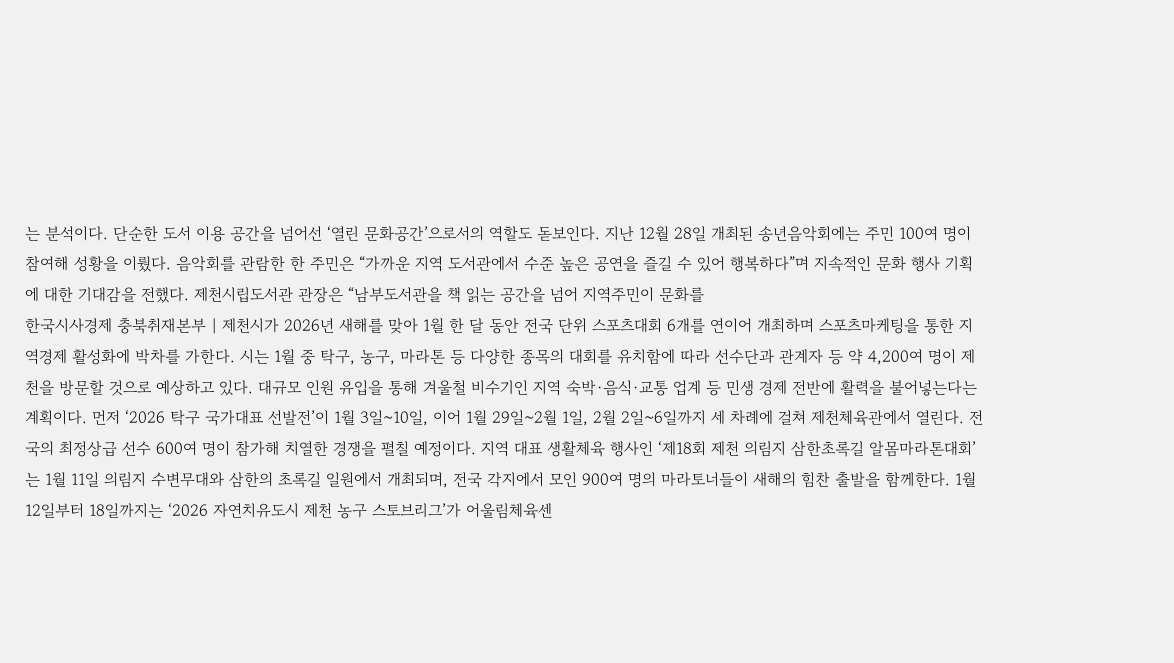는 분석이다. 단순한 도서 이용 공간을 넘어선 ‘열린 문화공간’으로서의 역할도 돋보인다. 지난 12월 28일 개최된 송년음악회에는 주민 100여 명이 참여해 성황을 이뤘다. 음악회를 관람한 한 주민은 “가까운 지역 도서관에서 수준 높은 공연을 즐길 수 있어 행복하다”며 지속적인 문화 행사 기획에 대한 기대감을 전했다. 제천시립도서관 관장은 “남부도서관을 책 읽는 공간을 넘어 지역주민이 문화를
한국시사경제 충북취재본부 | 제천시가 2026년 새해를 맞아 1월 한 달 동안 전국 단위 스포츠대회 6개를 연이어 개최하며 스포츠마케팅을 통한 지역경제 활성화에 박차를 가한다. 시는 1월 중 탁구, 농구, 마라톤 등 다양한 종목의 대회를 유치함에 따라 선수단과 관계자 등 약 4,200여 명이 제천을 방문할 것으로 예상하고 있다. 대규모 인원 유입을 통해 겨울철 비수기인 지역 숙박·음식·교통 업계 등 민생 경제 전반에 활력을 불어넣는다는 계획이다. 먼저 ‘2026 탁구 국가대표 선발전’이 1월 3일~10일, 이어 1월 29일~2월 1일, 2월 2일~6일까지 세 차례에 걸쳐 제천체육관에서 열린다. 전국의 최정상급 선수 600여 명이 참가해 치열한 경쟁을 펼칠 예정이다. 지역 대표 생활체육 행사인 ‘제18회 제천 의림지 삼한초록길 알몸마라톤대회’는 1월 11일 의림지 수변무대와 삼한의 초록길 일원에서 개최되며, 전국 각지에서 모인 900여 명의 마라토너들이 새해의 힘찬 출발을 함께한다. 1월 12일부터 18일까지는 ‘2026 자연치유도시 제천 농구 스토브리그’가 어울림체육센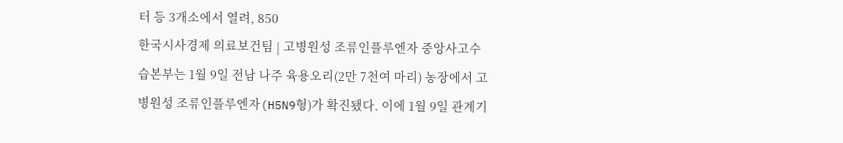터 등 3개소에서 열려, 850
한국시사경제 의료보건팀 | 고병원성 조류인플루엔자 중앙사고수습본부는 1월 9일 전남 나주 육용오리(2만 7천여 마리) 농장에서 고병원성 조류인플루엔자(H5N9형)가 확진됐다. 이에 1월 9일 관계기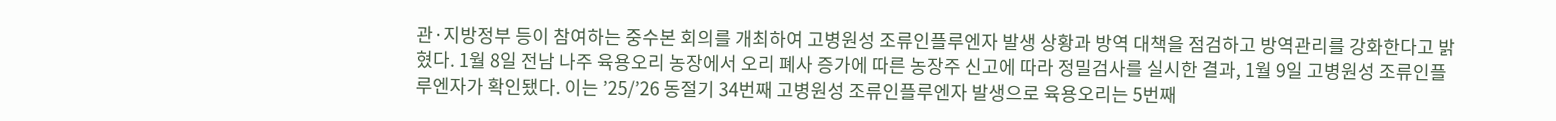관·지방정부 등이 참여하는 중수본 회의를 개최하여 고병원성 조류인플루엔자 발생 상황과 방역 대책을 점검하고 방역관리를 강화한다고 밝혔다. 1월 8일 전남 나주 육용오리 농장에서 오리 폐사 증가에 따른 농장주 신고에 따라 정밀검사를 실시한 결과, 1월 9일 고병원성 조류인플루엔자가 확인됐다. 이는 ’25/’26 동절기 34번째 고병원성 조류인플루엔자 발생으로 육용오리는 5번째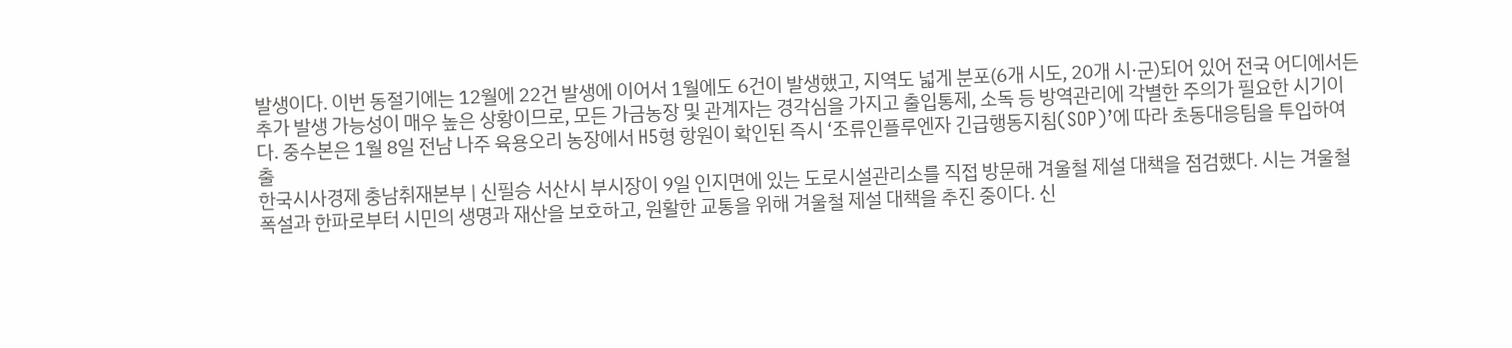발생이다. 이번 동절기에는 12월에 22건 발생에 이어서 1월에도 6건이 발생했고, 지역도 넓게 분포(6개 시도, 20개 시·군)되어 있어 전국 어디에서든 추가 발생 가능성이 매우 높은 상황이므로, 모든 가금농장 및 관계자는 경각심을 가지고 출입통제, 소독 등 방역관리에 각별한 주의가 필요한 시기이다. 중수본은 1월 8일 전남 나주 육용오리 농장에서 H5형 항원이 확인된 즉시 ‘조류인플루엔자 긴급행동지침(SOP)’에 따라 초동대응팀을 투입하여 출
한국시사경제 충남취재본부 | 신필승 서산시 부시장이 9일 인지면에 있는 도로시설관리소를 직접 방문해 겨울철 제설 대책을 점검했다. 시는 겨울철 폭설과 한파로부터 시민의 생명과 재산을 보호하고, 원활한 교통을 위해 겨울철 제설 대책을 추진 중이다. 신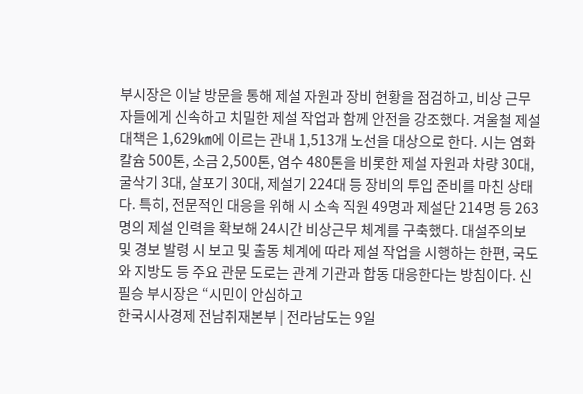부시장은 이날 방문을 통해 제설 자원과 장비 현황을 점검하고, 비상 근무자들에게 신속하고 치밀한 제설 작업과 함께 안전을 강조했다. 겨울철 제설 대책은 1,629㎞에 이르는 관내 1,513개 노선을 대상으로 한다. 시는 염화칼슘 500톤, 소금 2,500톤, 염수 480톤을 비롯한 제설 자원과 차량 30대, 굴삭기 3대, 살포기 30대, 제설기 224대 등 장비의 투입 준비를 마친 상태다. 특히, 전문적인 대응을 위해 시 소속 직원 49명과 제설단 214명 등 263명의 제설 인력을 확보해 24시간 비상근무 체계를 구축했다. 대설주의보 및 경보 발령 시 보고 및 출동 체계에 따라 제설 작업을 시행하는 한편, 국도와 지방도 등 주요 관문 도로는 관계 기관과 합동 대응한다는 방침이다. 신필승 부시장은 “시민이 안심하고
한국시사경제 전남취재본부 | 전라남도는 9일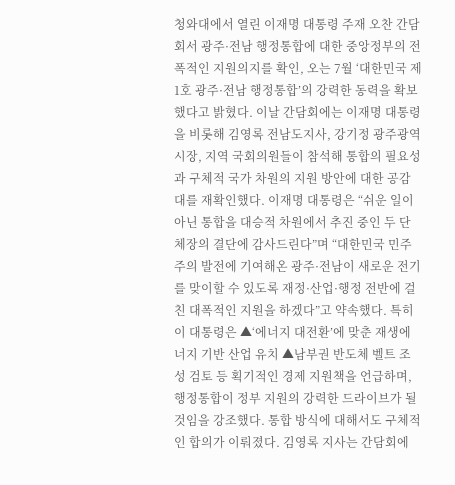청와대에서 열린 이재명 대통령 주재 오찬 간담회서 광주·전남 행정통합에 대한 중앙정부의 전폭적인 지원의지를 확인, 오는 7월 ‘대한민국 제1호 광주·전남 행정통합’의 강력한 동력을 확보했다고 밝혔다. 이날 간담회에는 이재명 대통령을 비롯해 김영록 전남도지사, 강기정 광주광역시장, 지역 국회의원들이 참석해 통합의 필요성과 구체적 국가 차원의 지원 방안에 대한 공감대를 재확인했다. 이재명 대통령은 “쉬운 일이 아닌 통합을 대승적 차원에서 추진 중인 두 단체장의 결단에 감사드린다”며 “대한민국 민주주의 발전에 기여해온 광주·전남이 새로운 전기를 맞이할 수 있도록 재정·산업·행정 전반에 걸친 대폭적인 지원을 하겠다”고 약속했다. 특히 이 대통령은 ▲‘에너지 대전환’에 맞춘 재생에너지 기반 산업 유치 ▲남부권 반도체 벨트 조성 검토 등 획기적인 경제 지원책을 언급하며, 행정통합이 정부 지원의 강력한 드라이브가 될 것임을 강조했다. 통합 방식에 대해서도 구체적인 합의가 이뤄졌다. 김영록 지사는 간담회에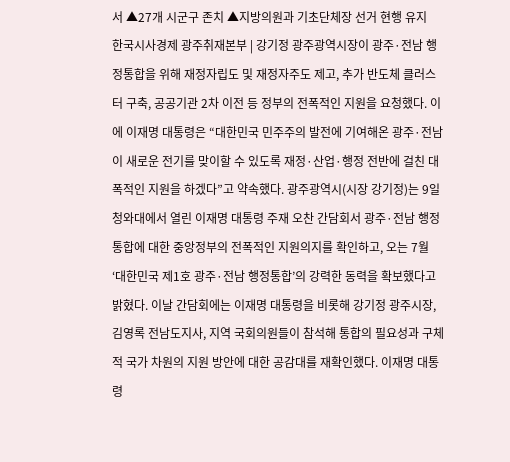서 ▲27개 시군구 존치 ▲지방의원과 기초단체장 선거 현행 유지
한국시사경제 광주취재본부 | 강기정 광주광역시장이 광주·전남 행정통합을 위해 재정자립도 및 재정자주도 제고, 추가 반도체 클러스터 구축, 공공기관 2차 이전 등 정부의 전폭적인 지원을 요청했다. 이에 이재명 대통령은 “대한민국 민주주의 발전에 기여해온 광주·전남이 새로운 전기를 맞이할 수 있도록 재정·산업·행정 전반에 걸친 대폭적인 지원을 하겠다”고 약속했다. 광주광역시(시장 강기정)는 9일 청와대에서 열린 이재명 대통령 주재 오찬 간담회서 광주·전남 행정통합에 대한 중앙정부의 전폭적인 지원의지를 확인하고, 오는 7월 ‘대한민국 제1호 광주·전남 행정통합’의 강력한 동력을 확보했다고 밝혔다. 이날 간담회에는 이재명 대통령을 비롯해 강기정 광주시장, 김영록 전남도지사, 지역 국회의원들이 참석해 통합의 필요성과 구체적 국가 차원의 지원 방안에 대한 공감대를 재확인했다. 이재명 대통령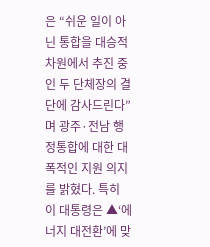은 “쉬운 일이 아닌 통합을 대승적 차원에서 추진 중인 두 단체장의 결단에 감사드린다”며 광주·전남 행정통합에 대한 대폭적인 지원 의지를 밝혔다. 특히 이 대통령은 ▲‘에너지 대전환’에 맞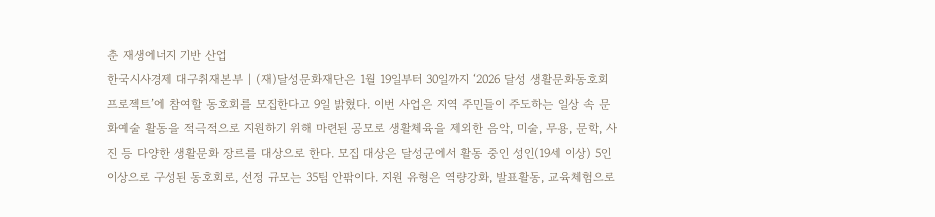춘 재생에너지 기반 산업
한국시사경제 대구취재본부 | (재)달성문화재단은 1월 19일부터 30일까지 ‘2026 달성 생활문화동호회 프로젝트’에 참여할 동호회를 모집한다고 9일 밝혔다. 이번 사업은 지역 주민들이 주도하는 일상 속 문화예술 활동을 적극적으로 지원하기 위해 마련된 공모로 생활체육을 제외한 음악, 미술, 무용, 문학, 사진 등 다양한 생활문화 장르를 대상으로 한다. 모집 대상은 달성군에서 활동 중인 성인(19세 이상) 5인 이상으로 구성된 동호회로, 선정 규모는 35팀 안팎이다. 지원 유형은 역량강화, 발표활동, 교육체험으로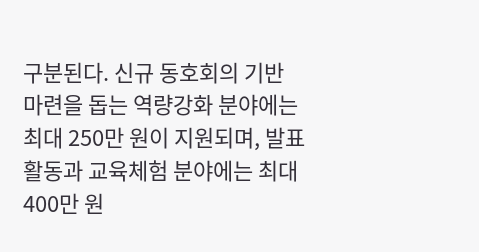구분된다. 신규 동호회의 기반 마련을 돕는 역량강화 분야에는 최대 250만 원이 지원되며, 발표활동과 교육체험 분야에는 최대 400만 원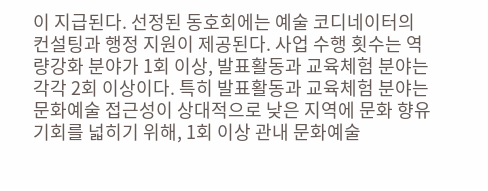이 지급된다. 선정된 동호회에는 예술 코디네이터의 컨설팅과 행정 지원이 제공된다. 사업 수행 횟수는 역량강화 분야가 1회 이상, 발표활동과 교육체험 분야는 각각 2회 이상이다. 특히 발표활동과 교육체험 분야는 문화예술 접근성이 상대적으로 낮은 지역에 문화 향유 기회를 넓히기 위해, 1회 이상 관내 문화예술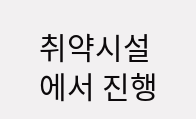취약시설에서 진행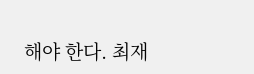해야 한다. 최재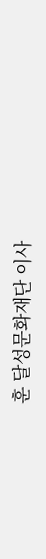훈 달성문화재단 이사